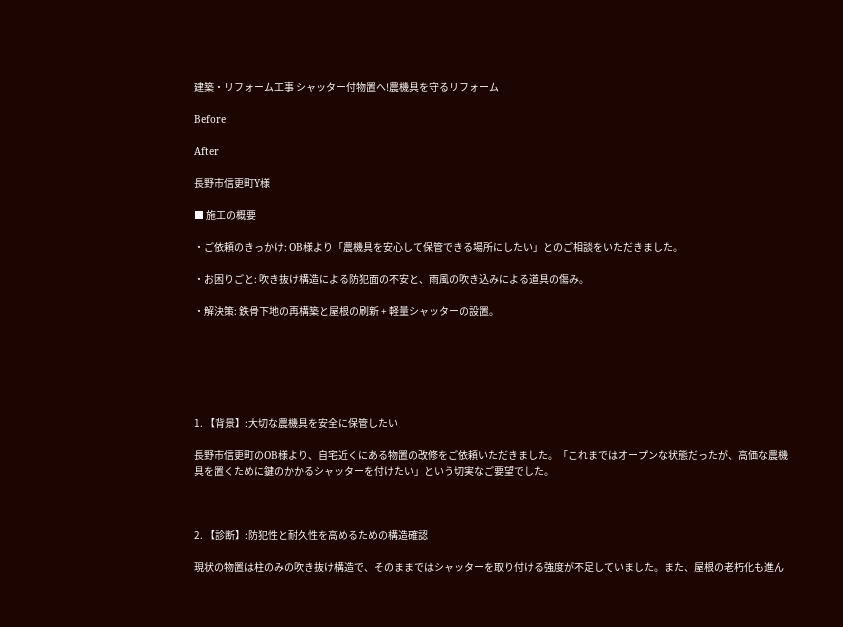建築・リフォーム工事 シャッター付物置へ!農機具を守るリフォーム

Before

After

長野市信更町Y様

■ 施工の概要

・ご依頼のきっかけ: OB様より「農機具を安心して保管できる場所にしたい」とのご相談をいただきました。

・お困りごと: 吹き抜け構造による防犯面の不安と、雨風の吹き込みによる道具の傷み。

・解決策: 鉄骨下地の再構築と屋根の刷新 + 軽量シャッターの設置。






1. 【背景】:大切な農機具を安全に保管したい

長野市信更町のOB様より、自宅近くにある物置の改修をご依頼いただきました。「これまではオープンな状態だったが、高価な農機具を置くために鍵のかかるシャッターを付けたい」という切実なご要望でした。



2. 【診断】:防犯性と耐久性を高めるための構造確認

現状の物置は柱のみの吹き抜け構造で、そのままではシャッターを取り付ける強度が不足していました。また、屋根の老朽化も進ん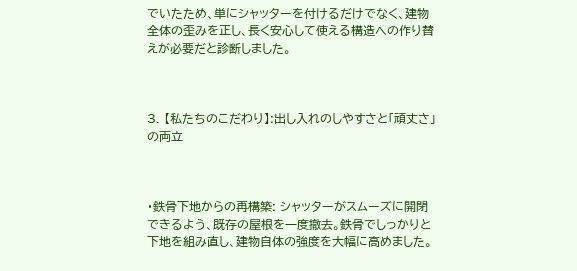でいたため、単にシャッターを付けるだけでなく、建物全体の歪みを正し、長く安心して使える構造への作り替えが必要だと診断しました。



3. 【私たちのこだわり】:出し入れのしやすさと「頑丈さ」の両立



・鉄骨下地からの再構築: シャッターがスムーズに開閉できるよう、既存の屋根を一度撤去。鉄骨でしっかりと下地を組み直し、建物自体の強度を大幅に高めました。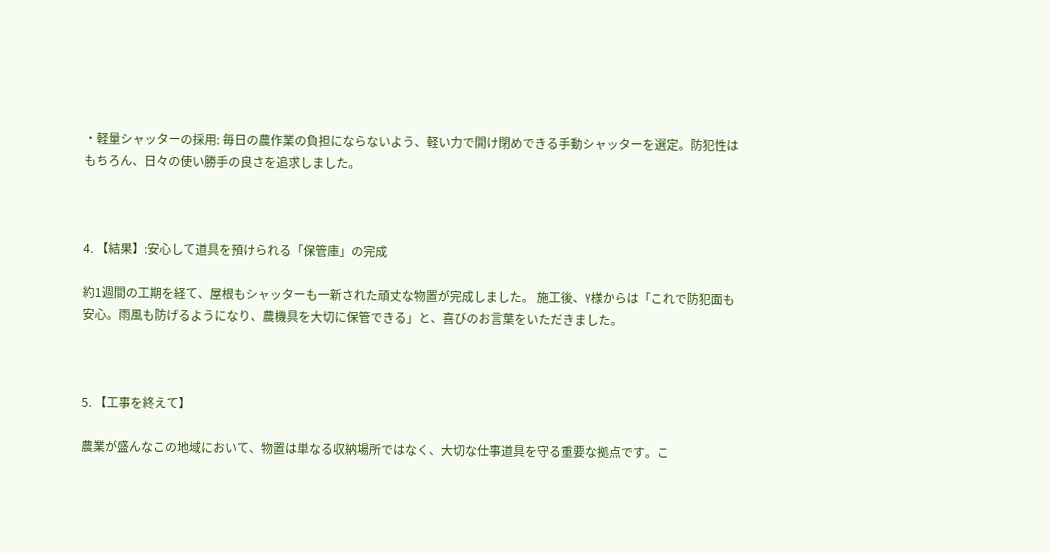・軽量シャッターの採用: 毎日の農作業の負担にならないよう、軽い力で開け閉めできる手動シャッターを選定。防犯性はもちろん、日々の使い勝手の良さを追求しました。



4. 【結果】:安心して道具を預けられる「保管庫」の完成

約1週間の工期を経て、屋根もシャッターも一新された頑丈な物置が完成しました。 施工後、Y様からは「これで防犯面も安心。雨風も防げるようになり、農機具を大切に保管できる」と、喜びのお言葉をいただきました。



5. 【工事を終えて】

農業が盛んなこの地域において、物置は単なる収納場所ではなく、大切な仕事道具を守る重要な拠点です。こ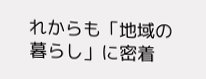れからも「地域の暮らし」に密着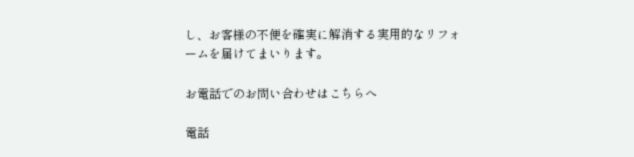し、お客様の不便を確実に解消する実用的なリフォームを届けてまいります。

お電話でのお問い合わせはこちらへ

電話